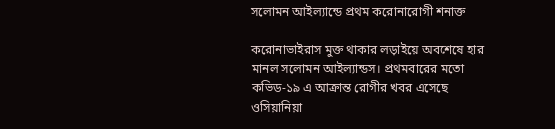সলোমন আইল্যান্ডে প্রথম করোনারোগী শনাক্ত

করোনাভাইরাস মুক্ত থাকার লড়াইয়ে অবশেষে হার মানল সলোমন আইল্যান্ডস। প্রথমবারের মতো কভিড-১৯ এ আক্রান্ত রোগীর খবর এসেছে ওসিয়ানিয়া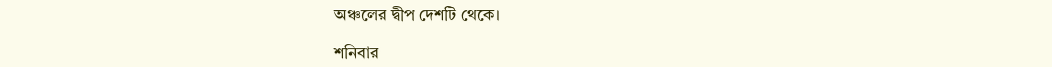অঞ্চলের দ্বীপ দেশটি থেকে।

শনিবার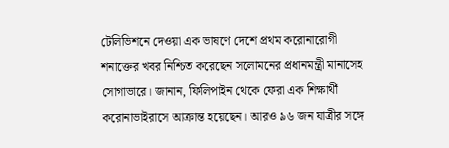টেলিভিশনে দেওয়া এক ভাষণে দেশে প্রথম করোনারোগী শনাক্তের খবর নিশ্চিত করেছেন সলোমনের প্রধানমন্ত্রী মানাসেহ সোগাভারে। জানান, ফিলিপাইন থেকে ফেরা এক শিক্ষার্থী করোনাভাইরাসে আক্রান্ত হয়েছেন। আরও ৯৬ জন যাত্রীর সঙ্গে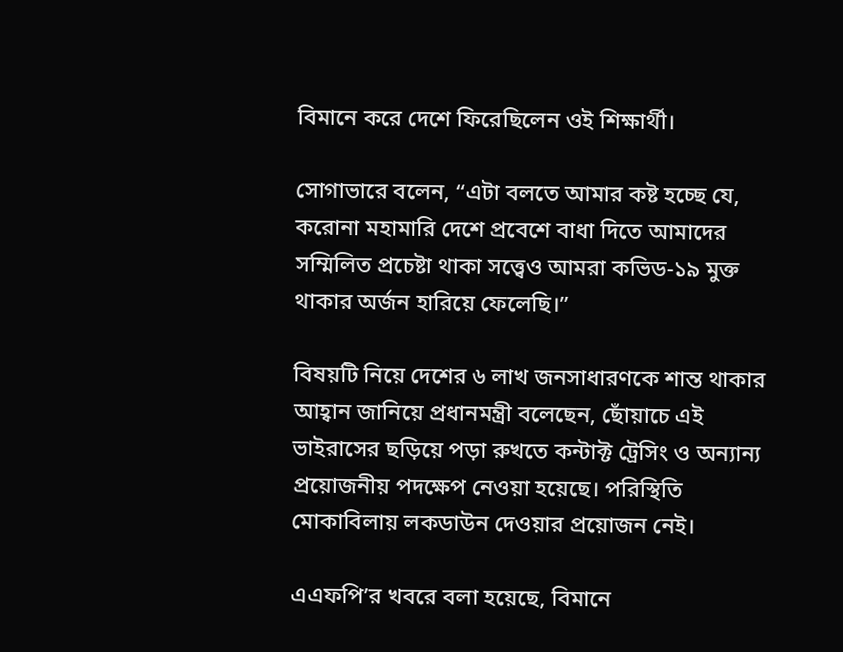বিমানে করে দেশে ফিরেছিলেন ওই শিক্ষার্থী।

সোগাভারে বলেন, “এটা বলতে আমার কষ্ট হচ্ছে যে, করোনা মহামারি দেশে প্রবেশে বাধা দিতে আমাদের সম্মিলিত প্রচেষ্টা থাকা সত্ত্বেও আমরা কভিড-১৯ মুক্ত থাকার অর্জন হারিয়ে ফেলেছি।”

বিষয়টি নিয়ে দেশের ৬ লাখ জনসাধারণকে শান্ত থাকার আহ্বান জানিয়ে প্রধানমন্ত্রী বলেছেন, ছোঁয়াচে এই ভাইরাসের ছড়িয়ে পড়া রুখতে কন্টাক্ট ট্রেসিং ও অন্যান্য প্রয়োজনীয় পদক্ষেপ নেওয়া হয়েছে। পরিস্থিতি মোকাবিলায় লকডাউন দেওয়ার প্রয়োজন নেই।

এএফপি’র খবরে বলা হয়েছে, বিমানে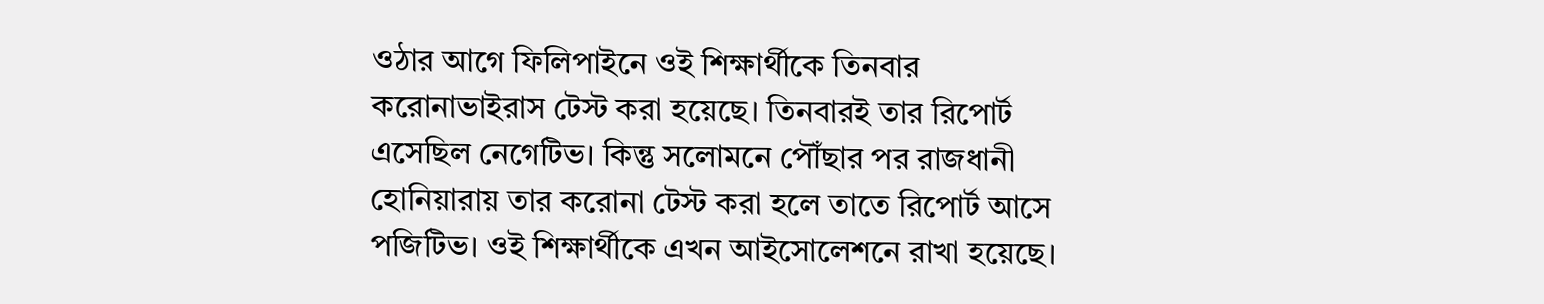ওঠার আগে ফিলিপাইনে ওই শিক্ষার্থীকে তিনবার করোনাভাইরাস টেস্ট করা হয়েছে। তিনবারই তার রিপোর্ট এসেছিল নেগেটিভ। কিন্তু সলোমনে পৌঁছার পর রাজধানী হোনিয়ারায় তার করোনা টেস্ট করা হলে তাতে রিপোর্ট আসে পজিটিভ। ওই শিক্ষার্থীকে এখন আইসোলেশনে রাখা হয়েছে।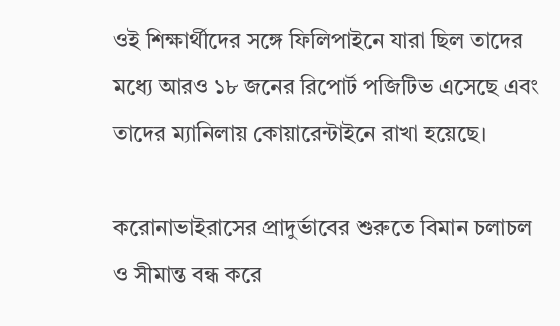ওই শিক্ষার্থীদের সঙ্গে ফিলিপাইনে যারা ছিল তাদের মধ্যে আরও ১৮ জনের রিপোর্ট পজিটিভ এসেছে এবং তাদের ম্যানিলায় কোয়ারেন্টাইনে রাখা হয়েছে।

করোনাভাইরাসের প্রাদুর্ভাবের শুরুতে বিমান চলাচল ও সীমান্ত বন্ধ করে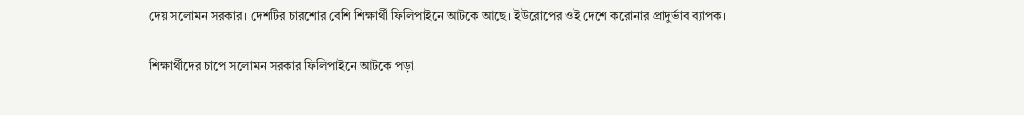দেয় সলোমন সরকার। দেশটির চারশোর বেশি শিক্ষার্থী ফিলিপাইনে আটকে আছে। ইউরোপের ওই দেশে করোনার প্রাদুর্ভাব ব্যাপক।

শিক্ষার্থীদের চাপে সলোমন সরকার ফিলিপাইনে আটকে পড়া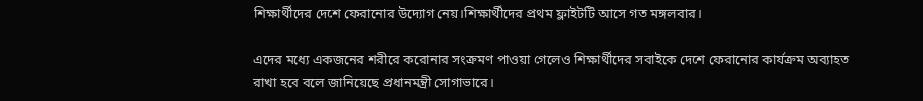শিক্ষার্থীদের দেশে ফেরানোর উদ্যোগ নেয়।শিক্ষার্থীদের প্রথম ফ্লাইটটি আসে গত মঙ্গলবার।

এদের মধ্যে একজনের শরীরে করোনার সংক্রমণ পাওয়া গেলেও শিক্ষার্থীদের সবাইকে দেশে ফেরানোর কার্যক্রম অব্যাহত রাখা হবে বলে জানিয়েছে প্রধানমন্ত্রী সোগাভারে।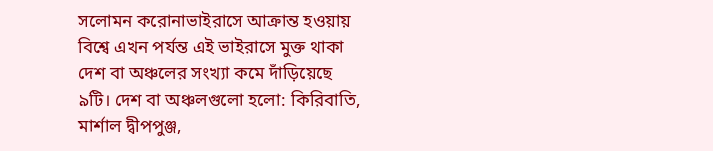সলোমন করোনাভাইরাসে আক্রান্ত হওয়ায় বিশ্বে এখন পর্যন্ত এই ভাইরাসে মুক্ত থাকা দেশ বা অঞ্চলের সংখ্যা কমে দাঁড়িয়েছে ৯টি। দেশ বা অঞ্চলগুলো হলো: কিরিবাতি, মার্শাল দ্বীপপুঞ্জ,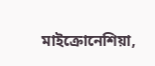মাইক্রোনেশিয়া,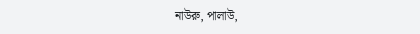নাউরু, পালাউ,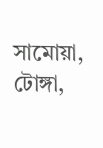সামোয়া, টোঙ্গা,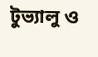টুভ্যালু ও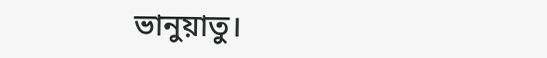ভানুয়াতু।